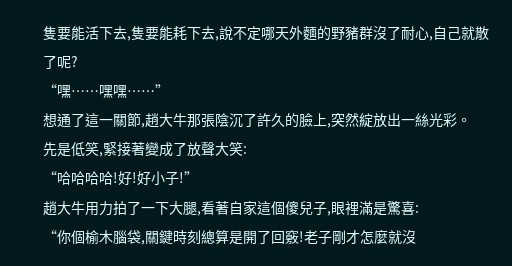隻要能活下去,隻要能耗下去,說不定哪天外麵的野豬群沒了耐心,自己就散了呢?
“嘿……嘿嘿……”
想通了這一關節,趙大牛那張陰沉了許久的臉上,突然綻放出一絲光彩。
先是低笑,緊接著變成了放聲大笑:
“哈哈哈哈!好!好小子!”
趙大牛用力拍了一下大腿,看著自家這個傻兒子,眼裡滿是驚喜:
“你個榆木腦袋,關鍵時刻總算是開了回竅!老子剛才怎麼就沒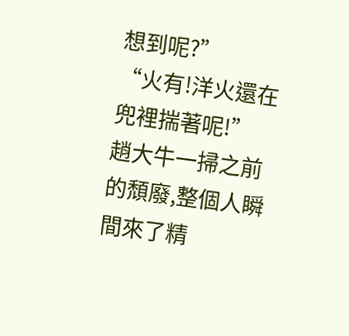想到呢?”
“火有!洋火還在兜裡揣著呢!”
趙大牛一掃之前的頹廢,整個人瞬間來了精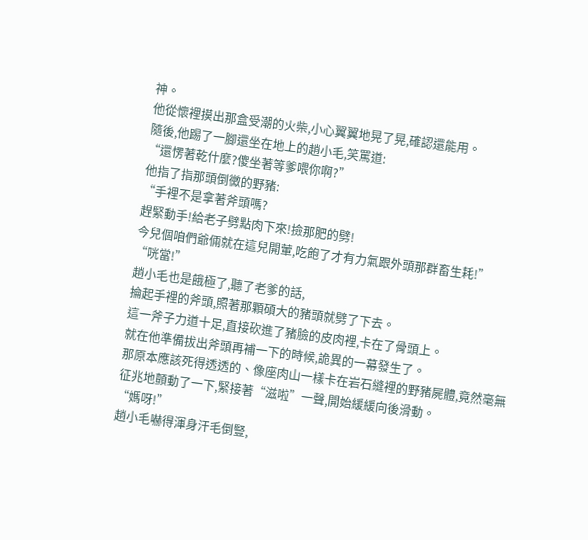神。
他從懷裡摸出那盒受潮的火柴,小心翼翼地晃了晃,確認還能用。
隨後,他踢了一腳還坐在地上的趙小毛,笑罵道:
“還愣著乾什麼?傻坐著等爹喂你啊?”
他指了指那頭倒黴的野豬:
“手裡不是拿著斧頭嗎?
趕緊動手!給老子劈點肉下來!撿那肥的劈!
今兒個咱們爺倆就在這兒開葷,吃飽了才有力氣跟外頭那群畜生耗!”
“咣當!”
趙小毛也是餓極了,聽了老爹的話,
掄起手裡的斧頭,照著那顆碩大的豬頭就劈了下去。
這一斧子力道十足,直接砍進了豬臉的皮肉裡,卡在了骨頭上。
就在他準備拔出斧頭再補一下的時候,詭異的一幕發生了。
那原本應該死得透透的、像座肉山一樣卡在岩石縫裡的野豬屍體,竟然毫無征兆地顫動了一下,緊接著“滋啦”一聲,開始緩緩向後滑動。
“媽呀!”
趙小毛嚇得渾身汗毛倒豎,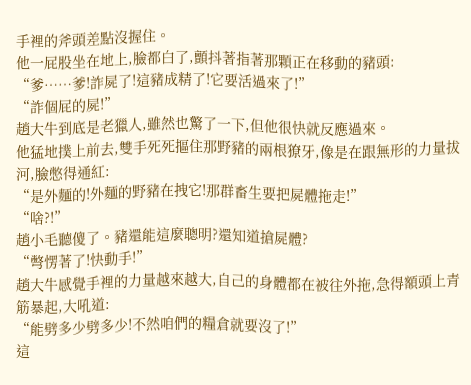手裡的斧頭差點沒握住。
他一屁股坐在地上,臉都白了,顫抖著指著那顆正在移動的豬頭:
“爹……爹!詐屍了!這豬成精了!它要活過來了!”
“詐個屁的屍!”
趙大牛到底是老獵人,雖然也驚了一下,但他很快就反應過來。
他猛地撲上前去,雙手死死摳住那野豬的兩根獠牙,像是在跟無形的力量拔河,臉憋得通紅:
“是外麵的!外麵的野豬在拽它!那群畜生要把屍體拖走!”
“啥?!”
趙小毛聽傻了。豬還能這麼聰明?還知道搶屍體?
“彆愣著了!快動手!”
趙大牛感覺手裡的力量越來越大,自己的身體都在被往外拖,急得額頭上青筋暴起,大吼道:
“能劈多少劈多少!不然咱們的糧倉就要沒了!”
這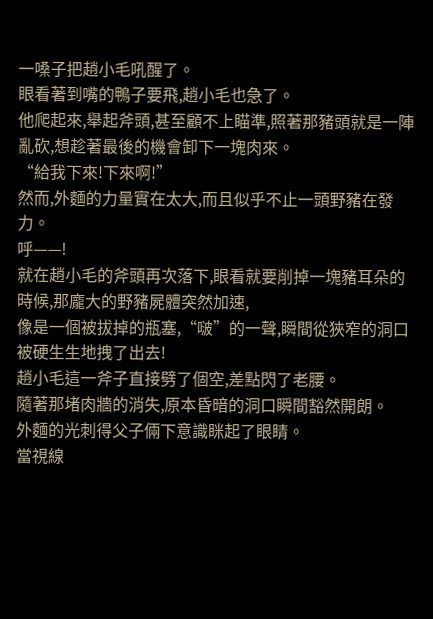一嗓子把趙小毛吼醒了。
眼看著到嘴的鴨子要飛,趙小毛也急了。
他爬起來,舉起斧頭,甚至顧不上瞄準,照著那豬頭就是一陣亂砍,想趁著最後的機會卸下一塊肉來。
“給我下來!下來啊!”
然而,外麵的力量實在太大,而且似乎不止一頭野豬在發力。
呼——!
就在趙小毛的斧頭再次落下,眼看就要削掉一塊豬耳朵的時候,那龐大的野豬屍體突然加速,
像是一個被拔掉的瓶塞,“啵”的一聲,瞬間從狹窄的洞口被硬生生地拽了出去!
趙小毛這一斧子直接劈了個空,差點閃了老腰。
隨著那堵肉牆的消失,原本昏暗的洞口瞬間豁然開朗。
外麵的光刺得父子倆下意識眯起了眼睛。
當視線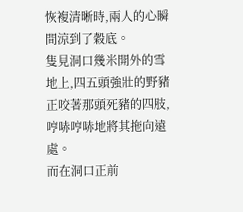恢複清晰時,兩人的心瞬間涼到了穀底。
隻見洞口幾米開外的雪地上,四五頭強壯的野豬正咬著那頭死豬的四肢,哼哧哼哧地將其拖向遠處。
而在洞口正前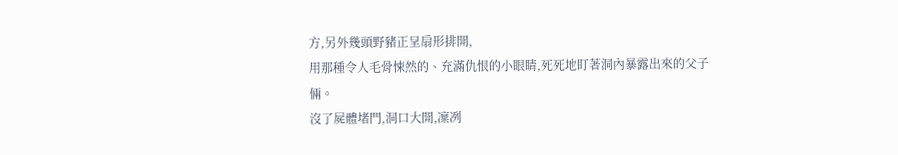方,另外幾頭野豬正呈扇形排開,
用那種令人毛骨悚然的、充滿仇恨的小眼睛,死死地盯著洞內暴露出來的父子倆。
沒了屍體堵門,洞口大開,凜冽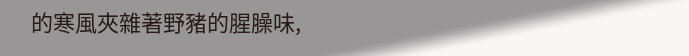的寒風夾雜著野豬的腥臊味,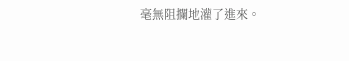毫無阻攔地灌了進來。